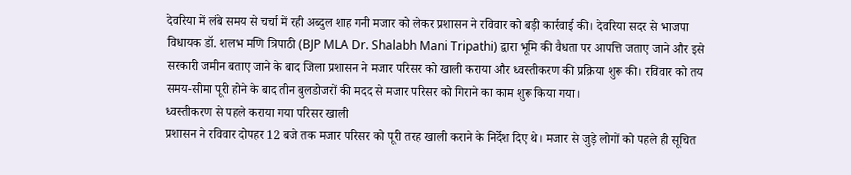देवरिया में लंबे समय से चर्चा में रही अब्दुल शाह गनी मजार को लेकर प्रशासन ने रविवार को बड़ी कार्रवाई की। देवरिया सदर से भाजपा विधायक डॉ. शलभ मणि त्रिपाठी (BJP MLA Dr. Shalabh Mani Tripathi) द्वारा भूमि की वैधता पर आपत्ति जताए जाने और इसे सरकारी जमीन बताए जाने के बाद जिला प्रशासन ने मजार परिसर को खाली कराया और ध्वस्तीकरण की प्रक्रिया शुरू की। रविवार को तय समय-सीमा पूरी होने के बाद तीन बुलडोजरों की मदद से मजार परिसर को गिराने का काम शुरू किया गया।
ध्वस्तीकरण से पहले कराया गया परिसर खाली
प्रशासन ने रविवार दोपहर 12 बजे तक मजार परिसर को पूरी तरह खाली कराने के निर्देश दिए थे। मजार से जुड़े लोगों को पहले ही सूचित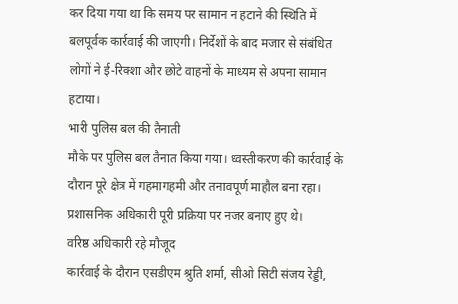कर दिया गया था कि समय पर सामान न हटाने की स्थिति में बलपूर्वक कार्रवाई की जाएगी। निर्देशों के बाद मजार से संबंधित लोगों ने ई-रिक्शा और छोटे वाहनों के माध्यम से अपना सामान हटाया।
भारी पुलिस बल की तैनाती
मौके पर पुलिस बल तैनात किया गया। ध्वस्तीकरण की कार्रवाई के दौरान पूरे क्षेत्र में गहमागहमी और तनावपूर्ण माहौल बना रहा। प्रशासनिक अधिकारी पूरी प्रक्रिया पर नजर बनाए हुए थे।
वरिष्ठ अधिकारी रहे मौजूद
कार्रवाई के दौरान एसडीएम श्रुति शर्मा, सीओ सिटी संजय रेड्डी,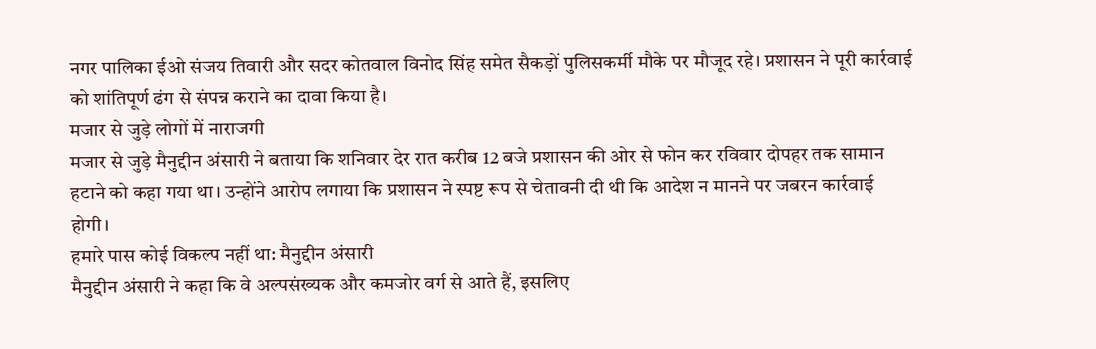नगर पालिका ईओ संजय तिवारी और सदर कोतवाल विनोद सिंह समेत सैकड़ों पुलिसकर्मी मौके पर मौजूद रहे। प्रशासन ने पूरी कार्रवाई को शांतिपूर्ण ढंग से संपन्न कराने का दावा किया है।
मजार से जुड़े लोगों में नाराजगी
मजार से जुड़े मैनुद्दीन अंसारी ने बताया कि शनिवार देर रात करीब 12 बजे प्रशासन की ओर से फोन कर रविवार दोपहर तक सामान हटाने को कहा गया था। उन्होंने आरोप लगाया कि प्रशासन ने स्पष्ट रूप से चेतावनी दी थी कि आदेश न मानने पर जबरन कार्रवाई होगी।
हमारे पास कोई विकल्प नहीं था: मैनुद्दीन अंसारी
मैनुद्दीन अंसारी ने कहा कि वे अल्पसंख्यक और कमजोर वर्ग से आते हैं, इसलिए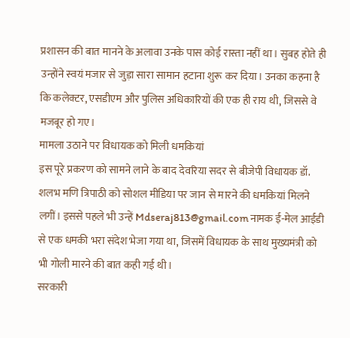प्रशासन की बात मानने के अलावा उनके पास कोई रास्ता नहीं था। सुबह होते ही उन्होंने स्वयं मजार से जुड़ा सारा सामान हटाना शुरू कर दिया। उनका कहना है कि कलेक्टर, एसडीएम और पुलिस अधिकारियों की एक ही राय थी, जिससे वे मजबूर हो गए।
मामला उठाने पर विधायक को मिली धमकियां
इस पूरे प्रकरण को सामने लाने के बाद देवरिया सदर से बीजेपी विधायक डॉ. शलभ मणि त्रिपाठी को सोशल मीडिया पर जान से मारने की धमकियां मिलने लगीं। इससे पहले भी उन्हें Mdseraj813@gmail.com नामक ई-मेल आईडी से एक धमकी भरा संदेश भेजा गया था, जिसमें विधायक के साथ मुख्यमंत्री को भी गोली मारने की बात कही गई थी।
सरकारी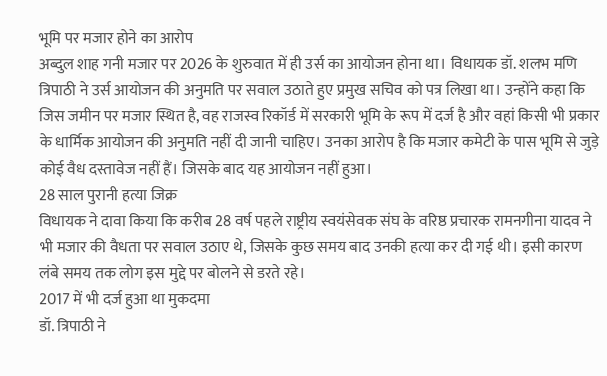भूमि पर मजार होने का आरोप
अब्दुल शाह गनी मजार पर 2026 के शुरुवात में ही उर्स का आयोजन होना था। विधायक डॉ. शलभ मणि त्रिपाठी ने उर्स आयोजन की अनुमति पर सवाल उठाते हुए प्रमुख सचिव को पत्र लिखा था। उन्होंने कहा कि जिस जमीन पर मजार स्थित है, वह राजस्व रिकॉर्ड में सरकारी भूमि के रूप में दर्ज है और वहां किसी भी प्रकार के धार्मिक आयोजन की अनुमति नहीं दी जानी चाहिए। उनका आरोप है कि मजार कमेटी के पास भूमि से जुड़े कोई वैध दस्तावेज नहीं हैं। जिसके बाद यह आयोजन नहीं हुआ।
28 साल पुरानी हत्या जिक्र
विधायक ने दावा किया कि करीब 28 वर्ष पहले राष्ट्रीय स्वयंसेवक संघ के वरिष्ठ प्रचारक रामनगीना यादव ने भी मजार की वैधता पर सवाल उठाए थे, जिसके कुछ समय बाद उनकी हत्या कर दी गई थी। इसी कारण लंबे समय तक लोग इस मुद्दे पर बोलने से डरते रहे।
2017 में भी दर्ज हुआ था मुकदमा
डॉ. त्रिपाठी ने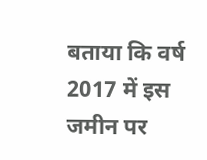बताया कि वर्ष 2017 में इस जमीन पर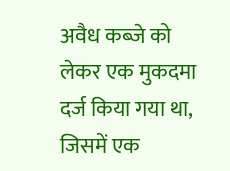अवैध कब्जे को लेकर एक मुकदमा दर्ज किया गया था, जिसमें एक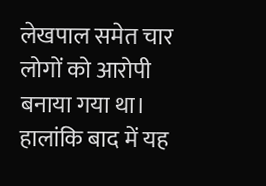लेखपाल समेत चार लोगों को आरोपी बनाया गया था। हालांकि बाद में यह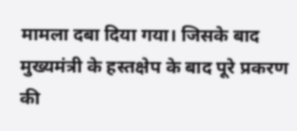मामला दबा दिया गया। जिसके बाद मुख्यमंत्री के हस्तक्षेप के बाद पूरे प्रकरण की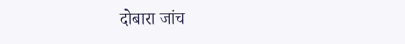दोबारा जांच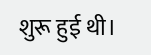शुरू हुई थी।